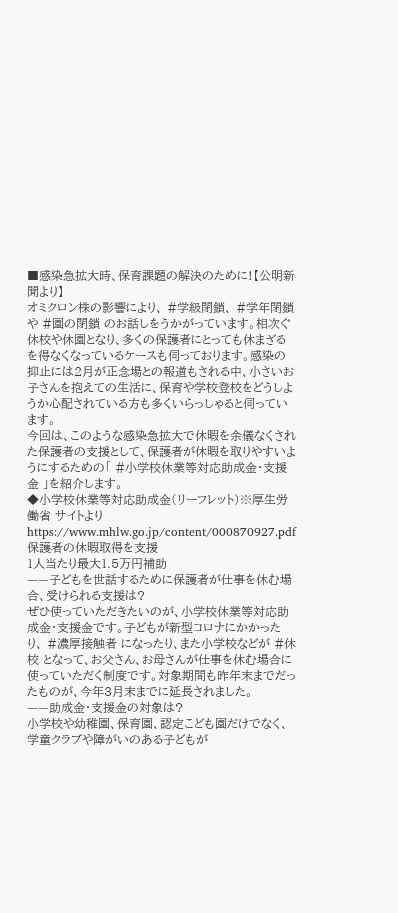■感染急拡大時、保育課題の解決のために!【公明新聞より】
オミクロン株の影響により、 #学級閉鎖、 #学年閉鎖 や #園の閉鎖 のお話しをうかがっています。相次ぐ休校や休園となり、多くの保護者にとっても休まざるを得なくなっているケースも伺っております。感染の抑止には2月が正念場との報道もされる中、小さいお子さんを抱えての生活に、保育や学校登校をどうしようか心配されている方も多くいらっしゃると伺っています。
今回は、このような感染急拡大で休暇を余儀なくされた保護者の支援として、保護者が休暇を取りやすいようにするための「 #小学校休業等対応助成金・支援金 」を紹介します。
◆小学校休業等対応助成金(リーフレット)※厚生労働省 サイトより
https://www.mhlw.go.jp/content/000870927.pdf
保護者の休暇取得を支援
1人当たり最大1.5万円補助
——子どもを世話するために保護者が仕事を休む場合、受けられる支援は?
ぜひ使っていただきたいのが、小学校休業等対応助成金・支援金です。子どもが新型コロナにかかったり、 #濃厚接触者 になったり、また小学校などが #休校 となって、お父さん、お母さんが仕事を休む場合に使っていただく制度です。対象期間も昨年末までだったものが、今年3月末までに延長されました。
——助成金・支援金の対象は?
小学校や幼稚園、保育園、認定こども園だけでなく、学童クラブや障がいのある子どもが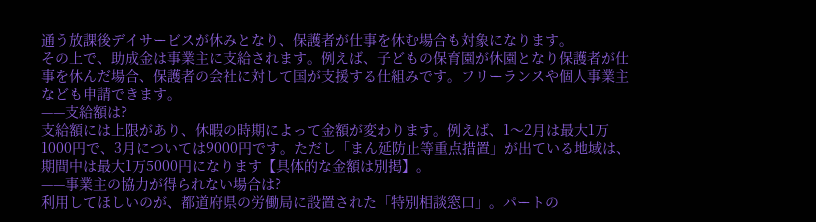通う放課後デイサービスが休みとなり、保護者が仕事を休む場合も対象になります。
その上で、助成金は事業主に支給されます。例えば、子どもの保育園が休園となり保護者が仕事を休んだ場合、保護者の会社に対して国が支援する仕組みです。フリーランスや個人事業主なども申請できます。
——支給額は?
支給額には上限があり、休暇の時期によって金額が変わります。例えば、1〜2月は最大1万1000円で、3月については9000円です。ただし「まん延防止等重点措置」が出ている地域は、期間中は最大1万5000円になります【具体的な金額は別掲】。
——事業主の協力が得られない場合は?
利用してほしいのが、都道府県の労働局に設置された「特別相談窓口」。パートの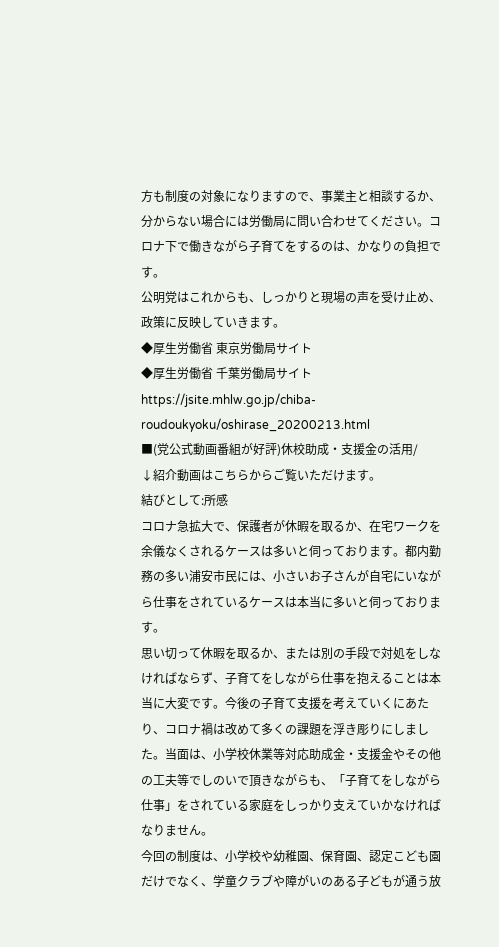方も制度の対象になりますので、事業主と相談するか、分からない場合には労働局に問い合わせてください。コロナ下で働きながら子育てをするのは、かなりの負担です。
公明党はこれからも、しっかりと現場の声を受け止め、政策に反映していきます。
◆厚生労働省 東京労働局サイト
◆厚生労働省 千葉労働局サイト
https://jsite.mhlw.go.jp/chiba-roudoukyoku/oshirase_20200213.html
■(党公式動画番組が好評)休校助成・支援金の活用/
↓紹介動画はこちらからご覧いただけます。
結びとして:所感
コロナ急拡大で、保護者が休暇を取るか、在宅ワークを余儀なくされるケースは多いと伺っております。都内勤務の多い浦安市民には、小さいお子さんが自宅にいながら仕事をされているケースは本当に多いと伺っております。
思い切って休暇を取るか、または別の手段で対処をしなければならず、子育てをしながら仕事を抱えることは本当に大変です。今後の子育て支援を考えていくにあたり、コロナ禍は改めて多くの課題を浮き彫りにしました。当面は、小学校休業等対応助成金・支援金やその他の工夫等でしのいで頂きながらも、「子育てをしながら仕事」をされている家庭をしっかり支えていかなければなりません。
今回の制度は、小学校や幼稚園、保育園、認定こども園だけでなく、学童クラブや障がいのある子どもが通う放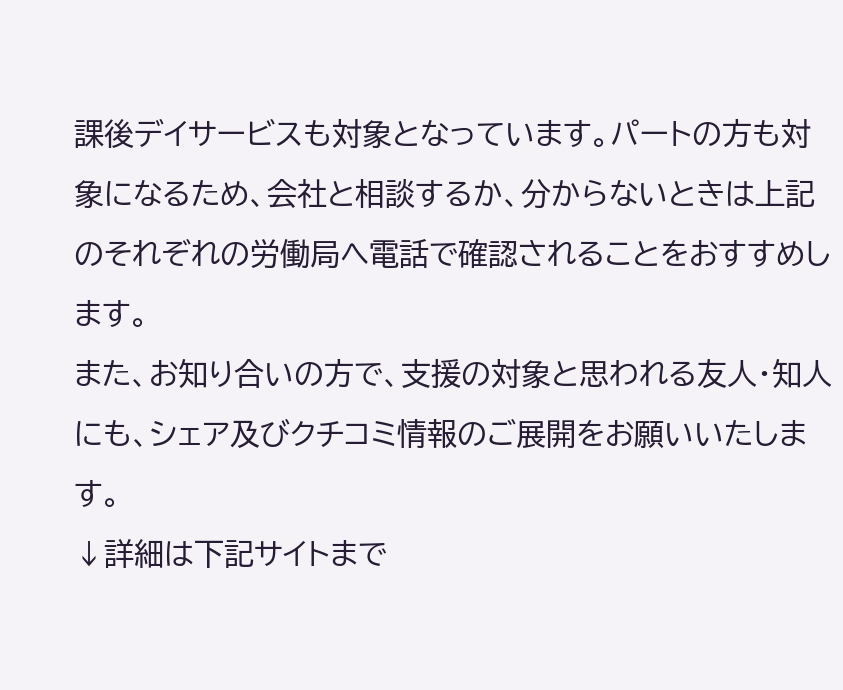課後デイサービスも対象となっています。パートの方も対象になるため、会社と相談するか、分からないときは上記のそれぞれの労働局へ電話で確認されることをおすすめします。
また、お知り合いの方で、支援の対象と思われる友人・知人にも、シェア及びクチコミ情報のご展開をお願いいたします。
↓詳細は下記サイトまで